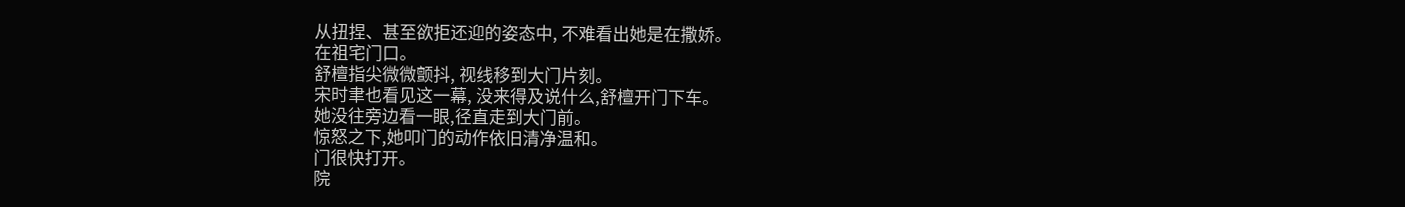从扭捏、甚至欲拒还迎的姿态中, 不难看出她是在撒娇。
在祖宅门口。
舒檀指尖微微颤抖, 视线移到大门片刻。
宋时聿也看见这一幕, 没来得及说什么,舒檀开门下车。
她没往旁边看一眼,径直走到大门前。
惊怒之下,她叩门的动作依旧清净温和。
门很快打开。
院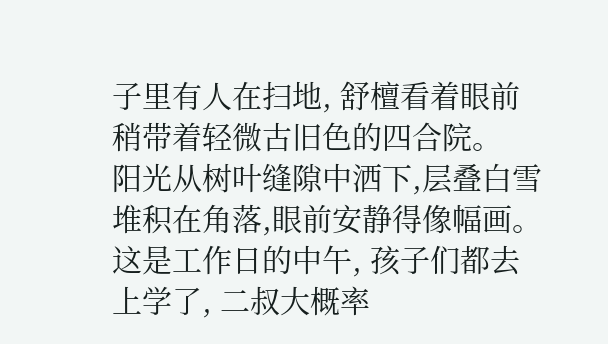子里有人在扫地, 舒檀看着眼前稍带着轻微古旧色的四合院。
阳光从树叶缝隙中洒下,层叠白雪堆积在角落,眼前安静得像幅画。
这是工作日的中午, 孩子们都去上学了, 二叔大概率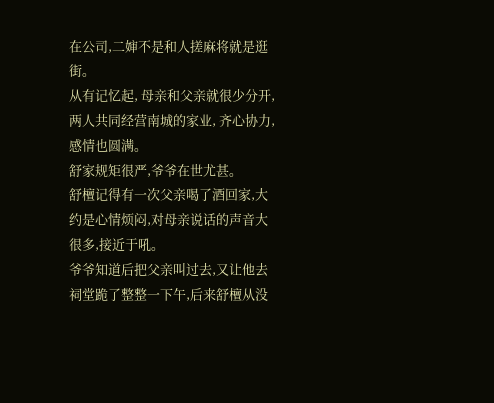在公司,二婶不是和人搓麻将就是逛街。
从有记忆起, 母亲和父亲就很少分开,两人共同经营南城的家业, 齐心协力,感情也圆满。
舒家规矩很严,爷爷在世尤甚。
舒檀记得有一次父亲喝了酒回家,大约是心情烦闷,对母亲说话的声音大很多,接近于吼。
爷爷知道后把父亲叫过去,又让他去祠堂跪了整整一下午,后来舒檀从没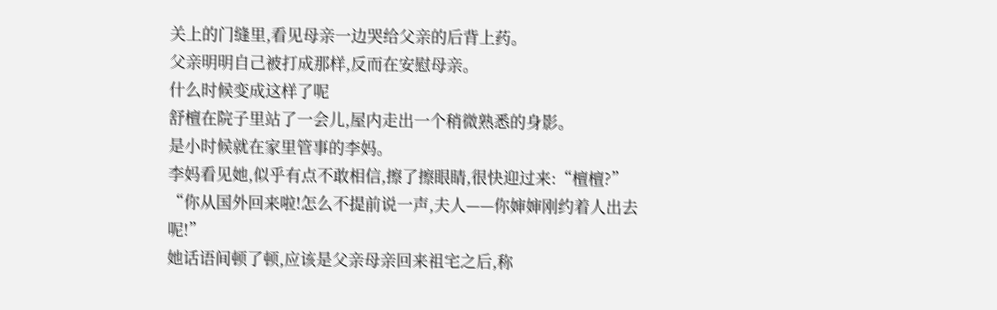关上的门缝里,看见母亲一边哭给父亲的后背上药。
父亲明明自己被打成那样,反而在安慰母亲。
什么时候变成这样了呢
舒檀在院子里站了一会儿,屋内走出一个稍微熟悉的身影。
是小时候就在家里管事的李妈。
李妈看见她,似乎有点不敢相信,擦了擦眼睛,很快迎过来:“檀檀?”
“你从国外回来啦!怎么不提前说一声,夫人——你婶婶刚约着人出去呢!”
她话语间顿了顿,应该是父亲母亲回来祖宅之后,称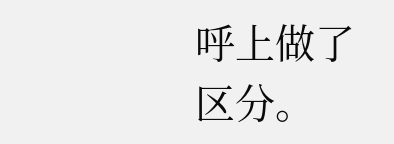呼上做了区分。